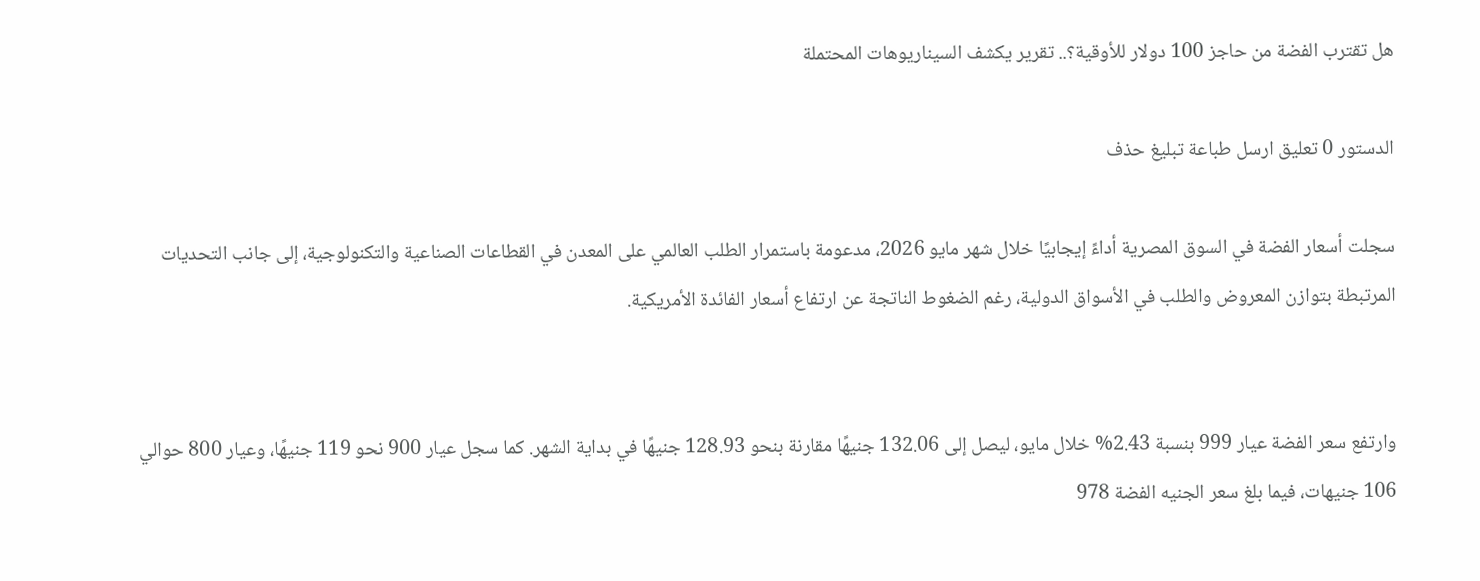هل تقترب الفضة من حاجز 100 دولار للأوقية؟.. تقرير يكشف السيناريوهات المحتملة

الدستور 0 تعليق ارسل طباعة تبليغ حذف

سجلت أسعار الفضة في السوق المصرية أداءً إيجابيًا خلال شهر مايو 2026، مدعومة باستمرار الطلب العالمي على المعدن في القطاعات الصناعية والتكنولوجية، إلى جانب التحديات المرتبطة بتوازن المعروض والطلب في الأسواق الدولية، رغم الضغوط الناتجة عن ارتفاع أسعار الفائدة الأمريكية.


وارتفع سعر الفضة عيار 999 بنسبة 2.43% خلال مايو، ليصل إلى 132.06 جنيهًا مقارنة بنحو 128.93 جنيهًا في بداية الشهر. كما سجل عيار 900 نحو 119 جنيهًا، وعيار 800 حوالي 106 جنيهات، فيما بلغ سعر الجنيه الفضة 978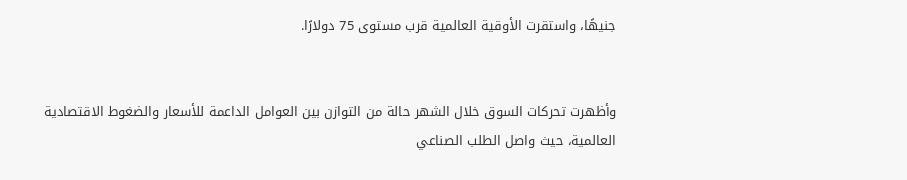جنيهًا، واستقرت الأوقية العالمية قرب مستوى 75 دولارًا.


وأظهرت تحركات السوق خلال الشهر حالة من التوازن بين العوامل الداعمة للأسعار والضغوط الاقتصادية العالمية، حيث واصل الطلب الصناعي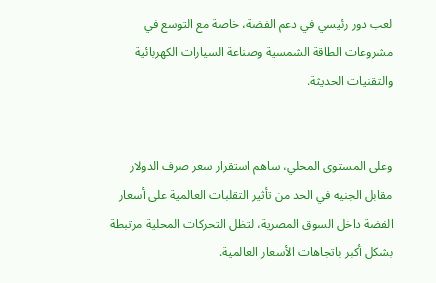لعب دور رئيسي في دعم الفضة، خاصة مع التوسع في مشروعات الطاقة الشمسية وصناعة السيارات الكهربائية والتقنيات الحديثة.


وعلى المستوى المحلي، ساهم استقرار سعر صرف الدولار مقابل الجنيه في الحد من تأثير التقلبات العالمية على أسعار الفضة داخل السوق المصرية، لتظل التحركات المحلية مرتبطة بشكل أكبر باتجاهات الأسعار العالمية.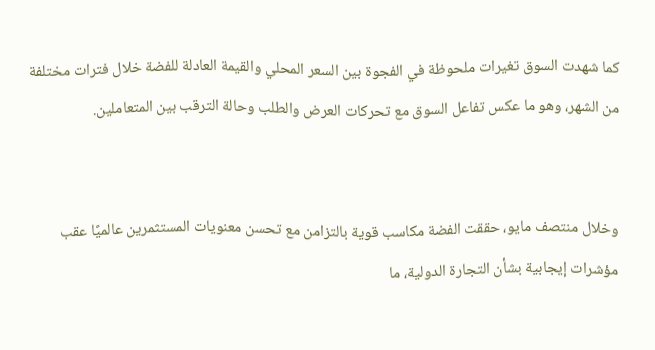كما شهدت السوق تغيرات ملحوظة في الفجوة بين السعر المحلي والقيمة العادلة للفضة خلال فترات مختلفة من الشهر، وهو ما عكس تفاعل السوق مع تحركات العرض والطلب وحالة الترقب بين المتعاملين.


وخلال منتصف مايو، حققت الفضة مكاسب قوية بالتزامن مع تحسن معنويات المستثمرين عالميًا عقب مؤشرات إيجابية بشأن التجارة الدولية، ما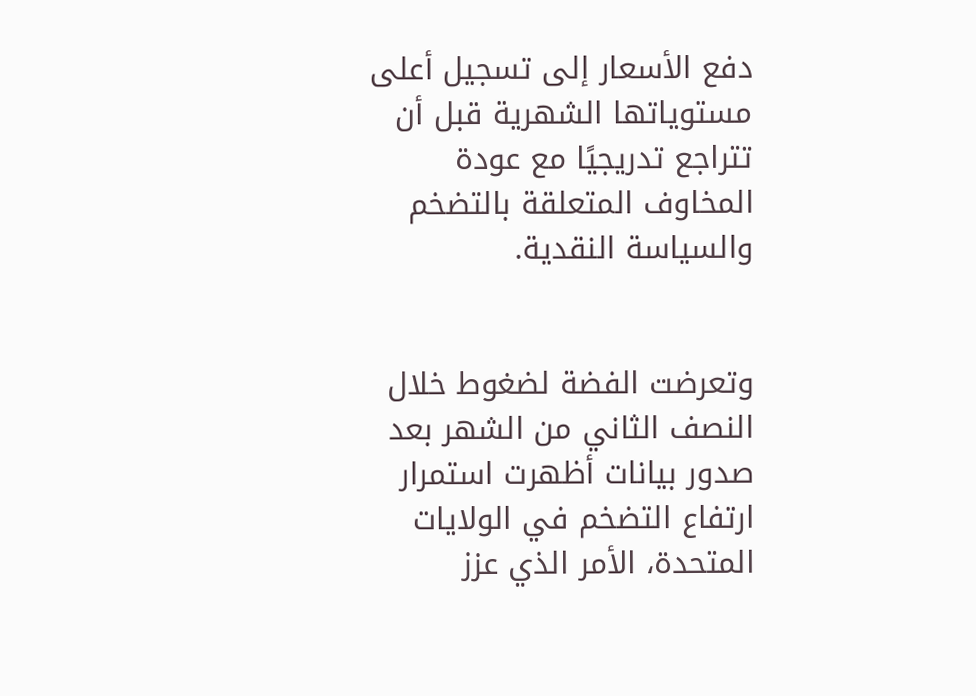دفع الأسعار إلى تسجيل أعلى مستوياتها الشهرية قبل أن تتراجع تدريجيًا مع عودة المخاوف المتعلقة بالتضخم والسياسة النقدية.


وتعرضت الفضة لضغوط خلال النصف الثاني من الشهر بعد صدور بيانات أظهرت استمرار ارتفاع التضخم في الولايات المتحدة، الأمر الذي عزز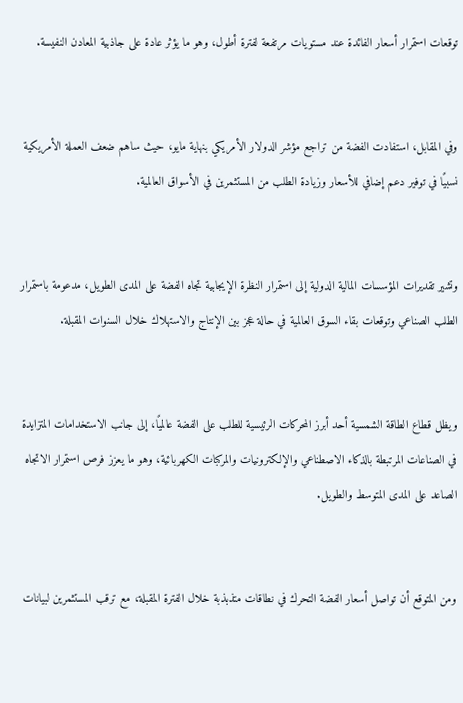توقعات استمرار أسعار الفائدة عند مستويات مرتفعة لفترة أطول، وهو ما يؤثر عادة على جاذبية المعادن النفيسة.


وفي المقابل، استفادت الفضة من تراجع مؤشر الدولار الأمريكي بنهاية مايو، حيث ساهم ضعف العملة الأمريكية نسبيًا في توفير دعم إضافي للأسعار وزيادة الطلب من المستثمرين في الأسواق العالمية.


وتشير تقديرات المؤسسات المالية الدولية إلى استمرار النظرة الإيجابية تجاه الفضة على المدى الطويل، مدعومة باستمرار الطلب الصناعي وتوقعات بقاء السوق العالمية في حالة عجز بين الإنتاج والاستهلاك خلال السنوات المقبلة.


ويظل قطاع الطاقة الشمسية أحد أبرز المحركات الرئيسية للطلب على الفضة عالميًا، إلى جانب الاستخدامات المتزايدة في الصناعات المرتبطة بالذكاء الاصطناعي والإلكترونيات والمركبات الكهربائية، وهو ما يعزز فرص استمرار الاتجاه الصاعد على المدى المتوسط والطويل.


ومن المتوقع أن تواصل أسعار الفضة التحرك في نطاقات متذبذبة خلال الفترة المقبلة، مع ترقب المستثمرين لبيانات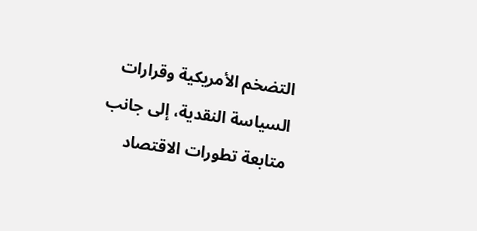التضخم الأمريكية وقرارات السياسة النقدية، إلى جانب متابعة تطورات الاقتصاد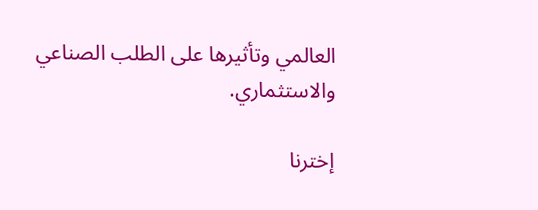العالمي وتأثيرها على الطلب الصناعي والاستثماري.

إخترنا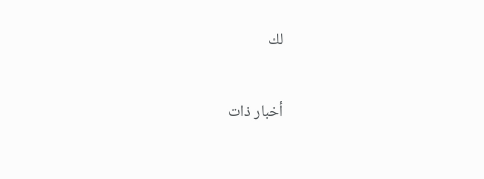لك

أخبار ذات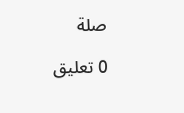صلة

0 تعليق